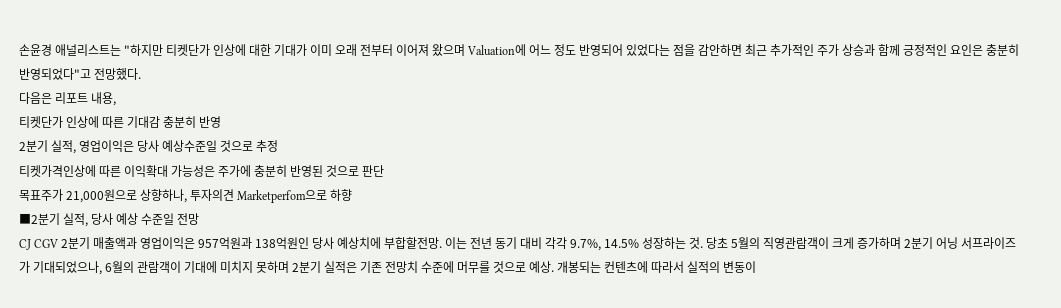손윤경 애널리스트는 "하지만 티켓단가 인상에 대한 기대가 이미 오래 전부터 이어져 왔으며 Valuation에 어느 정도 반영되어 있었다는 점을 감안하면 최근 추가적인 주가 상승과 함께 긍정적인 요인은 충분히 반영되었다"고 전망했다.
다음은 리포트 내용,
티켓단가 인상에 따른 기대감 충분히 반영
2분기 실적, 영업이익은 당사 예상수준일 것으로 추정
티켓가격인상에 따른 이익확대 가능성은 주가에 충분히 반영된 것으로 판단
목표주가 21,000원으로 상향하나, 투자의견 Marketperfom으로 하향
■2분기 실적, 당사 예상 수준일 전망
CJ CGV 2분기 매출액과 영업이익은 957억원과 138억원인 당사 예상치에 부합할전망. 이는 전년 동기 대비 각각 9.7%, 14.5% 성장하는 것. 당초 5월의 직영관람객이 크게 증가하며 2분기 어닝 서프라이즈가 기대되었으나, 6월의 관람객이 기대에 미치지 못하며 2분기 실적은 기존 전망치 수준에 머무를 것으로 예상. 개봉되는 컨텐츠에 따라서 실적의 변동이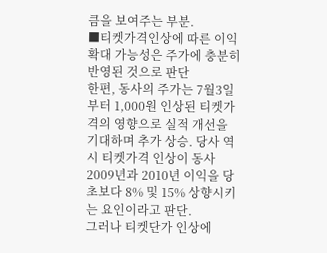큼을 보여주는 부분.
■티켓가격인상에 따른 이익확대 가능성은 주가에 충분히 반영된 것으로 판단
한편, 동사의 주가는 7월3일부터 1,000원 인상된 티켓가격의 영향으로 실적 개선을 기대하며 추가 상승. 당사 역시 티켓가격 인상이 동사 2009년과 2010년 이익을 당초보다 8% 및 15% 상향시키는 요인이라고 판단.
그러나 티켓단가 인상에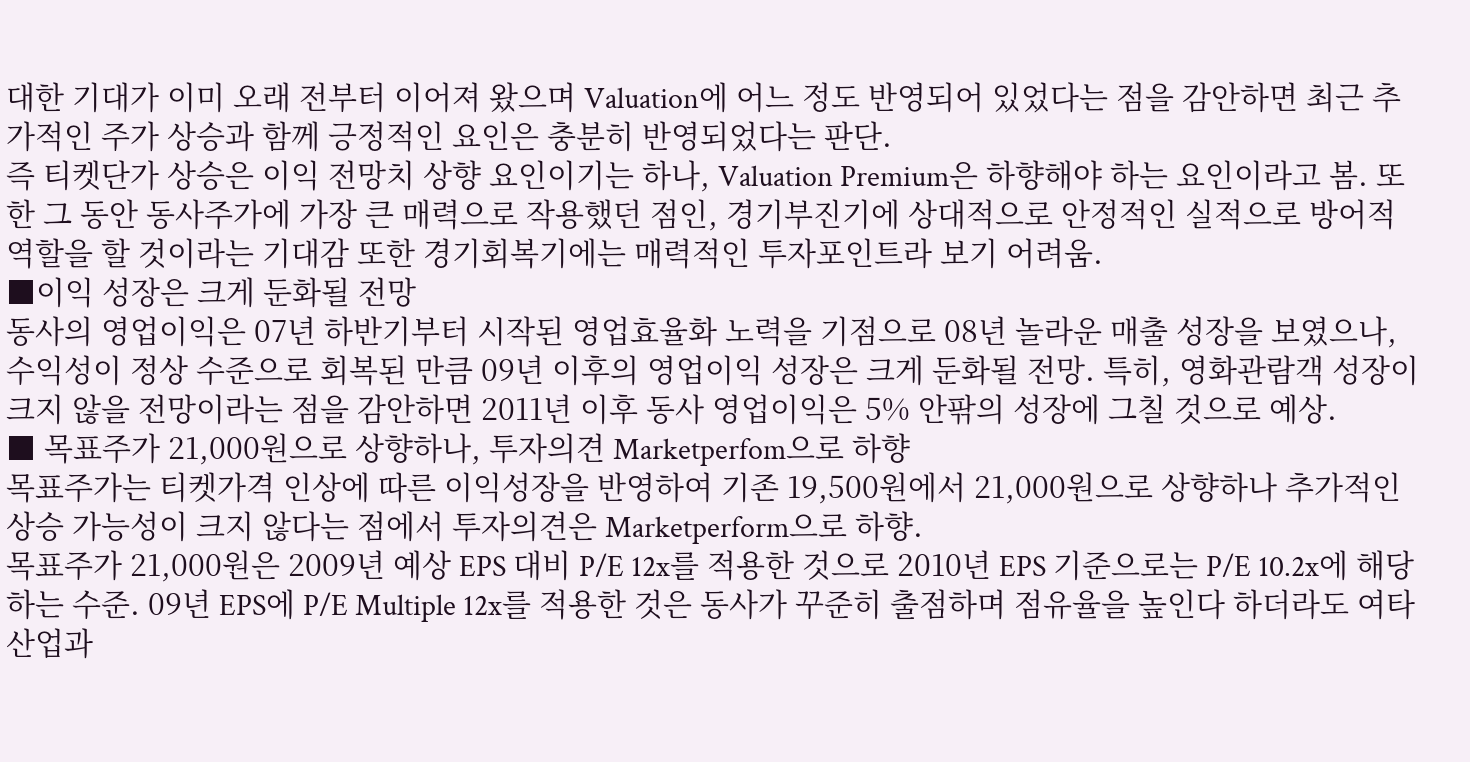대한 기대가 이미 오래 전부터 이어져 왔으며 Valuation에 어느 정도 반영되어 있었다는 점을 감안하면 최근 추가적인 주가 상승과 함께 긍정적인 요인은 충분히 반영되었다는 판단.
즉 티켓단가 상승은 이익 전망치 상향 요인이기는 하나, Valuation Premium은 하향해야 하는 요인이라고 봄. 또한 그 동안 동사주가에 가장 큰 매력으로 작용했던 점인, 경기부진기에 상대적으로 안정적인 실적으로 방어적 역할을 할 것이라는 기대감 또한 경기회복기에는 매력적인 투자포인트라 보기 어려움.
■이익 성장은 크게 둔화될 전망
동사의 영업이익은 07년 하반기부터 시작된 영업효율화 노력을 기점으로 08년 놀라운 매출 성장을 보였으나, 수익성이 정상 수준으로 회복된 만큼 09년 이후의 영업이익 성장은 크게 둔화될 전망. 특히, 영화관람객 성장이 크지 않을 전망이라는 점을 감안하면 2011년 이후 동사 영업이익은 5% 안팎의 성장에 그칠 것으로 예상.
■ 목표주가 21,000원으로 상향하나, 투자의견 Marketperfom으로 하향
목표주가는 티켓가격 인상에 따른 이익성장을 반영하여 기존 19,500원에서 21,000원으로 상향하나 추가적인 상승 가능성이 크지 않다는 점에서 투자의견은 Marketperform으로 하향.
목표주가 21,000원은 2009년 예상 EPS 대비 P/E 12x를 적용한 것으로 2010년 EPS 기준으로는 P/E 10.2x에 해당하는 수준. 09년 EPS에 P/E Multiple 12x를 적용한 것은 동사가 꾸준히 출점하며 점유율을 높인다 하더라도 여타 산업과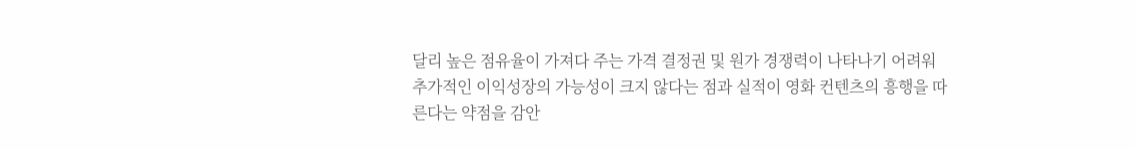달리 높은 점유율이 가져다 주는 가격 결정권 및 원가 경쟁력이 나타나기 어려워 추가적인 이익성장의 가능성이 크지 않다는 점과 실적이 영화 컨텐츠의 흥행을 따른다는 약점을 감안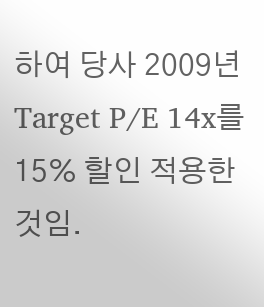하여 당사 2009년 Target P/E 14x를 15% 할인 적용한 것임.